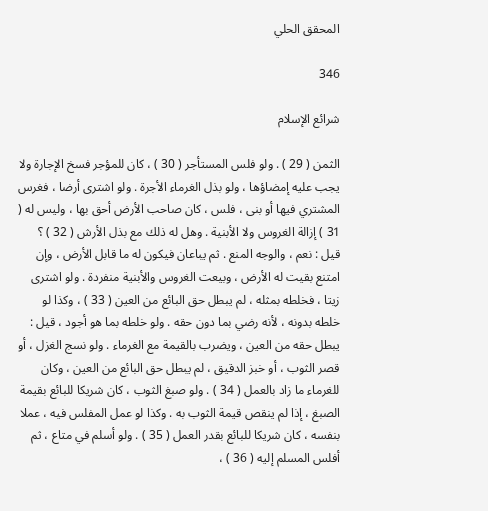المحقق الحلي

346

شرائع الإسلام

الثمن ( 29 ) . ولو فلس المستأجر ( 30 ) ، كان للمؤجر فسخ الإجارة ولا يجب عليه إمضاؤها ، ولو بذل الغرماء الأجرة . ولو اشترى أرضا ، فغرس المشتري فيها أو بنى ، فلس ، كان صاحب الأرض أحق بها ، وليس له ( 31 ) إزالة الغروس ولا الأبنية . وهل له ذلك مع بذل الأرش ( 32 ) ؟ قيل : نعم ، والوجه المنع . ثم يباعان فيكون له ما قابل الأرض ، وإن امتنع بقيت له الأرض ، وبيعت الغروس والأبنية منفردة . ولو اشترى زيتا ، فخلطه بمثله ، لم يبطل حق البائع من العين ( 33 ) ، وكذا لو خلطه بدونه ، لأنه رضي بما دون حقه . ولو خلطه بما هو أجود ، قيل : يبطل حقه من العين ، ويضرب بالقيمة مع الغرماء . ولو نسج الغزل ، أو قصر الثوب ، أو خبز الدقيق ، لم يبطل حق البائع من العين ، وكان للغرماء ما زاد بالعمل ( 34 ) . ولو صبغ الثوب ، كان شريكا للبائع بقيمة الصبغ ، إذا لم ينقص قيمة الثوب به . وكذا لو عمل المفلس فيه ، عملا بنفسه ، كان شريكا للبائع بقدر العمل ( 35 ) . ولو أسلم في متاع ، ثم أفلس المسلم إليه ( 36 ) ،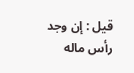قيل : إن وجد رأس ماله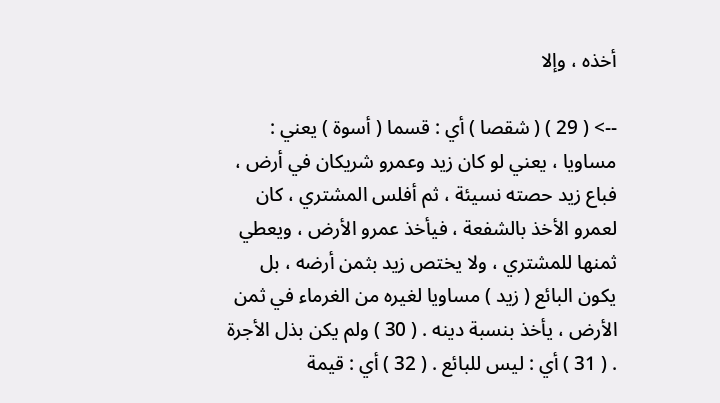أخذه ، وإلا

--> ( 29 ) ( شقصا ) أي : قسما ( أسوة ) يعني : مساويا ، يعني لو كان زيد وعمرو شريكان في أرض ، فباع زيد حصته نسيئة ، ثم أفلس المشتري ، كان لعمرو الأخذ بالشفعة ، فيأخذ عمرو الأرض ، ويعطي ثمنها للمشتري ، ولا يختص زيد بثمن أرضه ، بل يكون البائع ( زيد ) مساويا لغيره من الغرماء في ثمن الأرض ، يأخذ بنسبة دينه . ( 30 ) ولم يكن بذل الأجرة . ( 31 ) أي : ليس للبائع . ( 32 ) أي : قيمة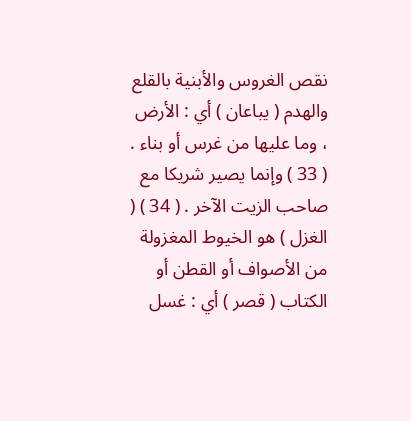نقص الغروس والأبنية بالقلع والهدم ( يباعان ) أي : الأرض ، وما عليها من غرس أو بناء . ( 33 ) وإنما يصير شريكا مع صاحب الزيت الآخر . ( 34 ) ( الغزل ) هو الخيوط المغزولة من الأصواف أو القطن أو الكتاب ( قصر ) أي : غسل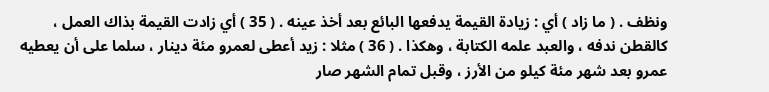ونظف . ( ما زاد ) أي : زيادة القيمة يدفعها البائع بعد أخذ عينه . ( 35 ) أي زادت القيمة بذاك العمل ، كالقطن ندفه ، والعبد علمه الكتابة ، وهكذا . ( 36 ) مثلا : زيد أعطى لعمرو مئة دينار ، سلما على أن يعطيه عمرو بعد شهر مئة كيلو من الأرز ، وقبل تمام الشهر صار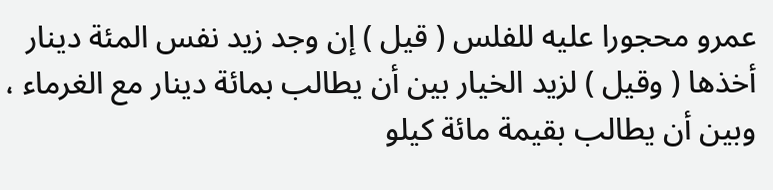عمرو محجورا عليه للفلس ( قيل ) إن وجد زيد نفس المئة دينار أخذها ( وقيل ) لزيد الخيار بين أن يطالب بمائة دينار مع الغرماء ، وبين أن يطالب بقيمة مائة كيلو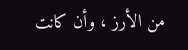من الأرز ، وأن كانت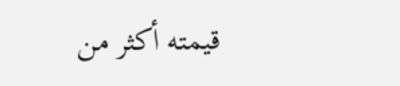قيمته أكثر من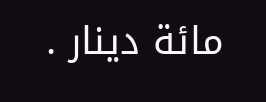مائة دينار .